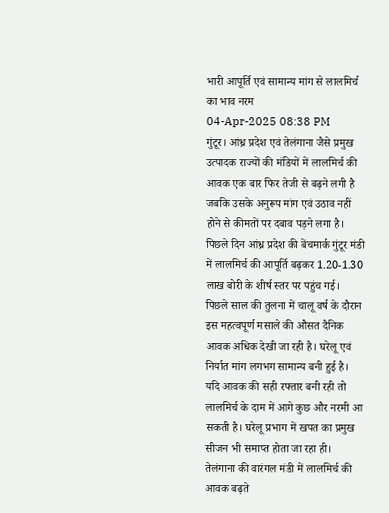भारी आपूर्ति एवं सामान्य मांग से लालमिर्च का भाव नरम
04-Apr-2025 08:38 PM
गुंटूर। आंध्र प्रदेश एवं तेलंगाना जैसे प्रमुख उत्पादक राज्यों की मंडियों में लालमिर्च की आवक एक बार फिर तेजी से बढ़ने लगी है जबकि उसके अनुरूप मांग एवं उठाव नहीं होने से कीमतों पर दबाव पड़ने लगा है।
पिछले दिन आंध्र प्रदेश की बेंचमार्क गुंटूर मंडी में लालमिर्च की आपूर्ति बढ़कर 1.20-1.30 लाख बोरी के शीर्ष स्तर पर पहुंच गई।
पिछले साल की तुलना में चालू वर्ष के दौरान इस महत्वपूर्ण मसाले की औसत दैनिक आवक अधिक देखी जा रही है। घरेलू एवं निर्यात मांग लगभग सामान्य बनी हुई है।
यदि आवक की सही रफ्तार बनी रही तो लालमिर्च के दाम में आगे कुछ और नरमी आ सकती है। घरेलू प्रभाग में खपत का प्रमुख सीजन भी समाप्त होता जा रहा ही।
तेलंगाना की वारंगल मंडी में लालमिर्च की आवक बढ़ते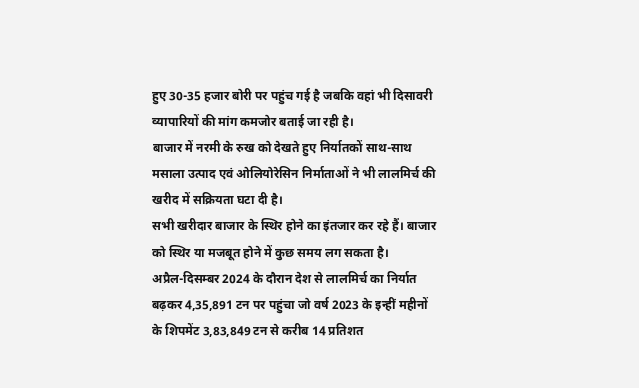हुए 30-35 हजार बोरी पर पहुंच गई है जबकि वहां भी दिसावरी व्यापारियों की मांग कमजोर बताई जा रही है।
बाजार में नरमी के रुख को देखते हुए निर्यातकों साथ-साथ मसाला उत्पाद एवं ओलियोरेसिन निर्माताओं ने भी लालमिर्च की खरीद में सक्रियता घटा दी है।
सभी खरीदार बाजार के स्थिर होने का इंतजार कर रहे हैं। बाजार को स्थिर या मजबूत होने में कुछ समय लग सकता है।
अप्रैल-दिसम्बर 2024 के दौरान देश से लालमिर्च का निर्यात बढ़कर 4,35,891 टन पर पहुंचा जो वर्ष 2023 के इन्हीं महीनों के शिपमेंट 3,83,849 टन से करीब 14 प्रतिशत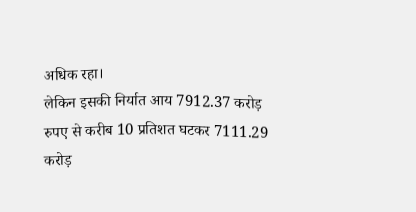अधिक रहा।
लेकिन इसकी निर्यात आय 7912.37 करोड़ रुपए से करीब 10 प्रतिशत घटकर 7111.29 करोड़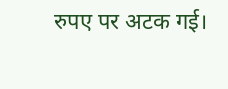रुपए पर अटक गई।